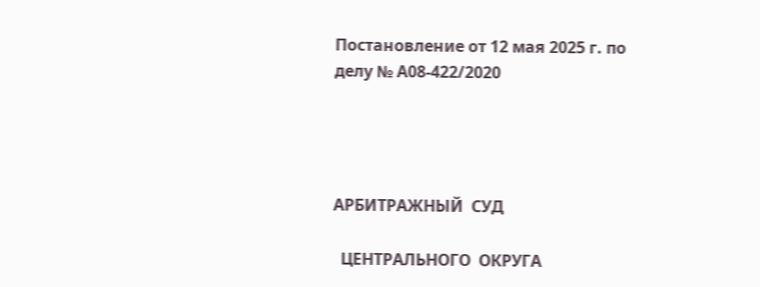Постановление от 12 мая 2025 г. по делу № А08-422/2020




АРБИТРАЖНЫЙ  СУД

  ЦЕНТРАЛЬНОГО  ОКРУГА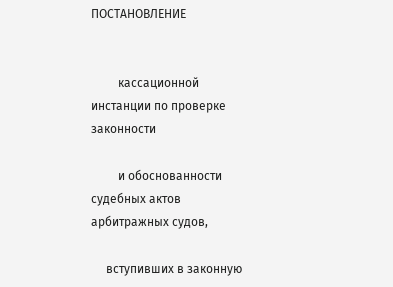ПОСТАНОВЛЕНИЕ


         кассационной инстанции по проверке законности

         и обоснованности судебных актов арбитражных судов,

     вступивших в законную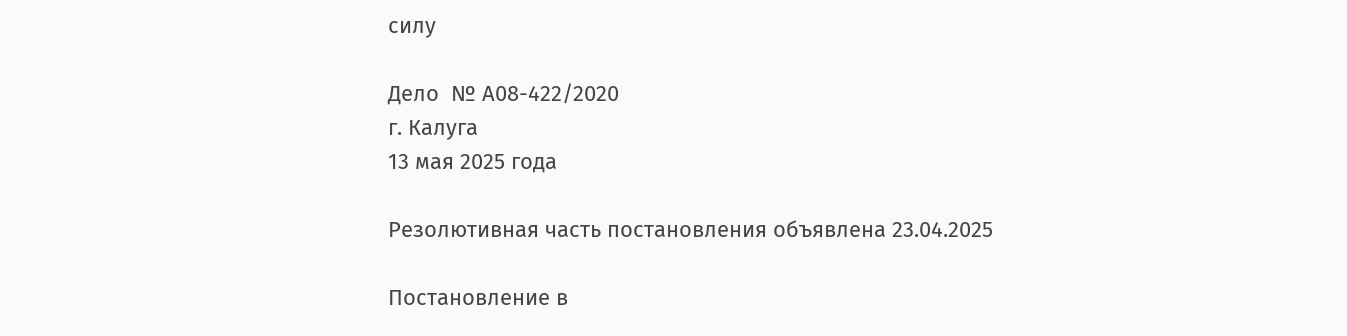силу

Дело  № А08-422/2020
г. Калуга
13 мая 2025 года

Резолютивная часть постановления объявлена 23.04.2025

Постановление в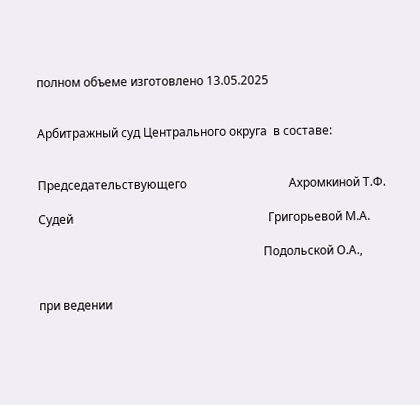полном объеме изготовлено 13.05.2025


Арбитражный суд Центрального округа  в составе:


Председательствующего                                  Ахромкиной Т.Ф.

Судей                                                                 Григорьевой М.А.

                                                                           Подольской О.А.,


при ведении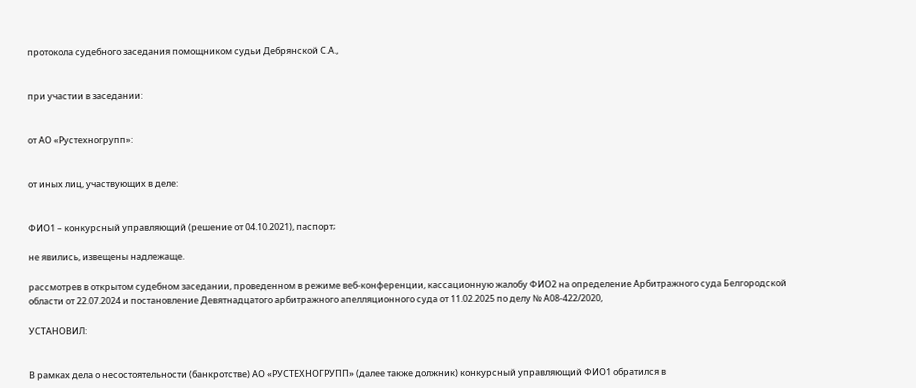протокола судебного заседания помощником судьи Дебрянской С.А.,


при участии в заседании:


от АО «Рустехногрупп»:


от иных лиц, участвующих в деле:


ФИО1 – конкурсный управляющий (решение от 04.10.2021), паспорт;

не явились, извещены надлежаще.

рассмотрев в открытом судебном заседании, проведенном в режиме веб-конференции, кассационную жалобу ФИО2 на определение Арбитражного суда Белгородской области от 22.07.2024 и постановление Девятнадцатого арбитражного апелляционного суда от 11.02.2025 по делу № А08-422/2020,

УСТАНОВИЛ:


В рамках дела о несостоятельности (банкротстве) АО «РУСТЕХНОГРУПП» (далее также должник) конкурсный управляющий ФИО1 обратился в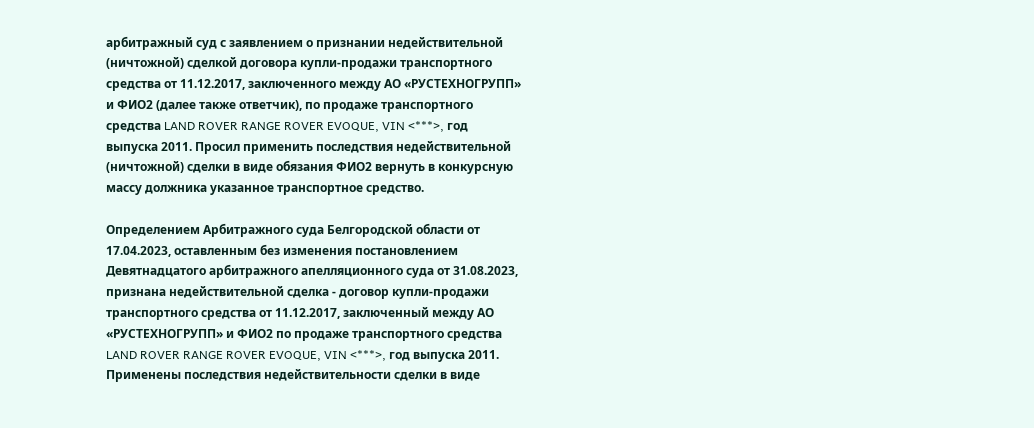арбитражный суд с заявлением о признании недействительной (ничтожной) сделкой договора купли-продажи транспортного средства от 11.12.2017, заключенного между АО «РУСТЕХНОГРУПП» и ФИО2 (далее также ответчик), по продаже транспортного средства LAND ROVER RANGE ROVER EVOQUE, VIN <***>, год выпуска 2011. Просил применить последствия недействительной (ничтожной) сделки в виде обязания ФИО2 вернуть в конкурсную массу должника указанное транспортное средство.

Определением Арбитражного суда Белгородской области от 17.04.2023, оставленным без изменения постановлением Девятнадцатого арбитражного апелляционного суда от 31.08.2023, признана недействительной сделка - договор купли-продажи транспортного средства от 11.12.2017, заключенный между АО «РУСТЕХНОГРУПП» и ФИО2 по продаже транспортного средства LAND ROVER RANGE ROVER EVOQUE, VIN <***>, год выпуска 2011. Применены последствия недействительности сделки в виде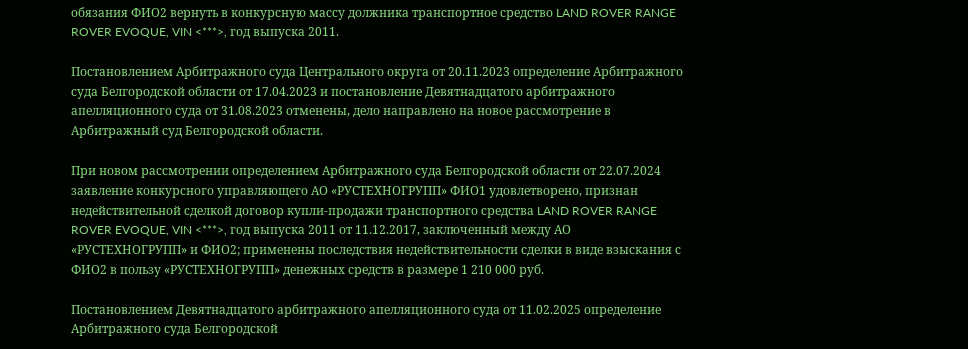обязания ФИО2 вернуть в конкурсную массу должника транспортное средство LAND ROVER RANGE ROVER EVOQUE, VIN <***>, год выпуска 2011.

Постановлением Арбитражного суда Центрального округа от 20.11.2023 определение Арбитражного суда Белгородской области от 17.04.2023 и постановление Девятнадцатого арбитражного апелляционного суда от 31.08.2023 отменены, дело направлено на новое рассмотрение в Арбитражный суд Белгородской области.

При новом рассмотрении определением Арбитражного суда Белгородской области от 22.07.2024 заявление конкурсного управляющего АО «РУСТЕХНОГРУПП» ФИО1 удовлетворено, признан недействительной сделкой договор купли-продажи транспортного средства LAND ROVER RANGE ROVER EVOQUE, VIN <***>, год выпуска 2011 от 11.12.2017, заключенный между АО «РУСТЕХНОГРУПП» и ФИО2; применены последствия недействительности сделки в виде взыскания с ФИО2 в пользу «РУСТЕХНОГРУПП» денежных средств в размере 1 210 000 руб.

Постановлением Девятнадцатого арбитражного апелляционного суда от 11.02.2025 определение Арбитражного суда Белгородской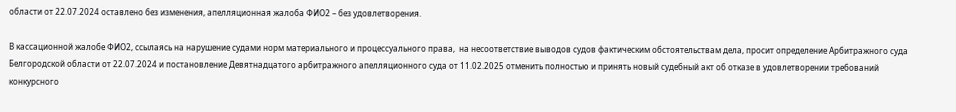области от 22.07.2024 оставлено без изменения, апелляционная жалоба ФИО2 – без удовлетворения.

В кассационной жалобе ФИО2, ссылаясь на нарушение судами норм материального и процессуального права,  на несоответствие выводов судов фактическим обстоятельствам дела, просит определение Арбитражного суда Белгородской области от 22.07.2024 и постановление Девятнадцатого арбитражного апелляционного суда от 11.02.2025 отменить полностью и принять новый судебный акт об отказе в удовлетворении требований конкурсного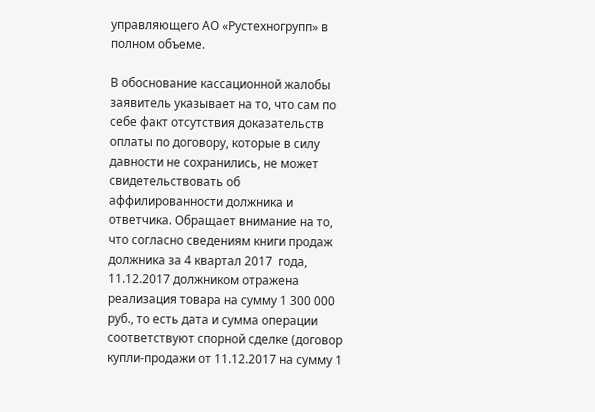управляющего АО «Рустехногрупп» в полном объеме.

В обоснование кассационной жалобы заявитель указывает на то, что сам по себе факт отсутствия доказательств оплаты по договору, которые в силу давности не сохранились, не может свидетельствовать об аффилированности должника и ответчика. Обращает внимание на то, что согласно сведениям книги продаж должника за 4 квартал 2017  года, 11.12.2017 должником отражена реализация товара на сумму 1 300 000 руб., то есть дата и сумма операции соответствуют спорной сделке (договор купли-продажи от 11.12.2017 на сумму 1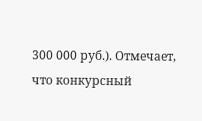300 000 руб.). Отмечает, что конкурсный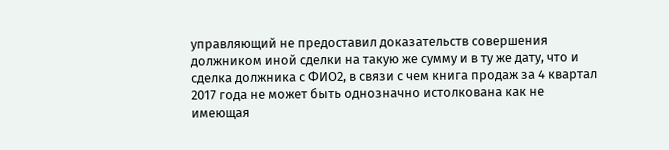управляющий не предоставил доказательств совершения должником иной сделки на такую же сумму и в ту же дату, что и сделка должника с ФИО2, в связи с чем книга продаж за 4 квартал 2017 года не может быть однозначно истолкована как не имеющая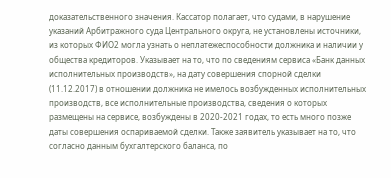доказательственного значения. Кассатор полагает, что судами, в нарушение указаний Арбитражного суда Центрального округа, не установлены источники, из которых ФИО2 могла узнать о неплатежеспособности должника и наличии у общества кредиторов. Указывает на то, что по сведениям сервиса «Банк данных исполнительных производств», на дату совершения спорной сделки (11.12.2017) в отношении должника не имелось возбужденных исполнительных производств, все исполнительные производства, сведения о которых размещены на сервисе, возбуждены в 2020-2021 годах, то есть много позже даты совершения оспариваемой сделки. Также заявитель указывает на то, что согласно данным бухгалтерского баланса, по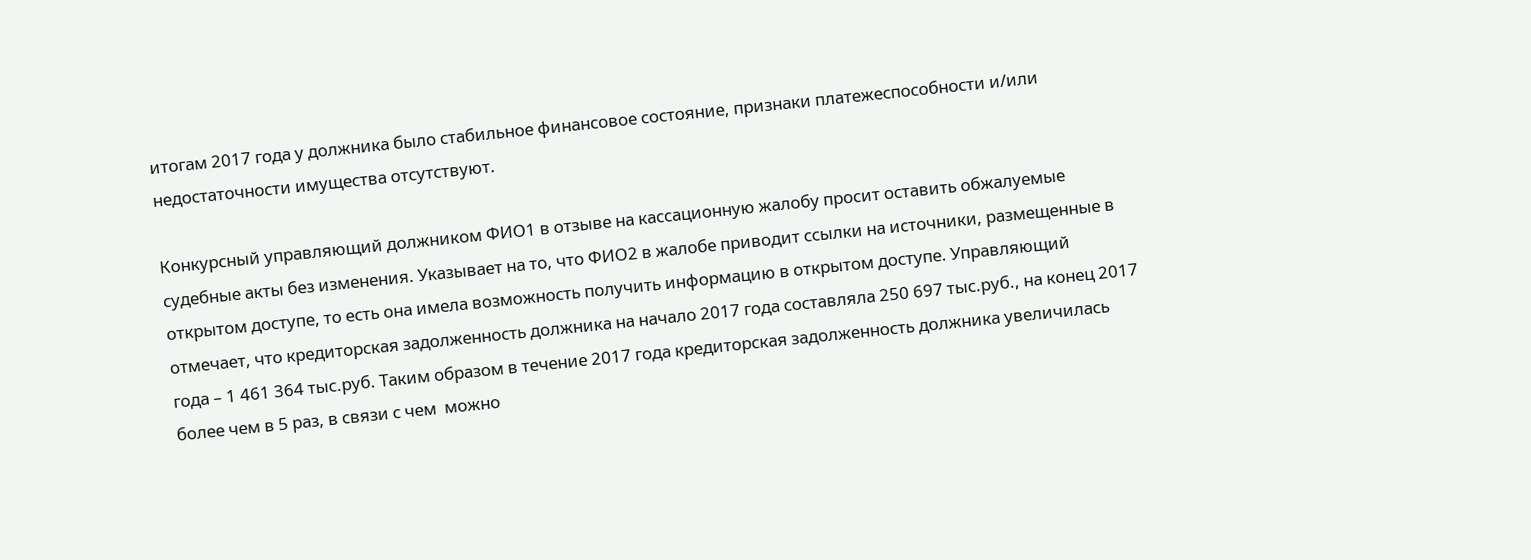итогам 2017 года у должника было стабильное финансовое состояние, признаки платежеспособности и/или недостаточности имущества отсутствуют.

Конкурсный управляющий должником ФИО1 в отзыве на кассационную жалобу просит оставить обжалуемые судебные акты без изменения. Указывает на то, что ФИО2 в жалобе приводит ссылки на источники, размещенные в открытом доступе, то есть она имела возможность получить информацию в открытом доступе. Управляющий отмечает, что кредиторская задолженность должника на начало 2017 года составляла 250 697 тыс.руб., на конец 2017 года – 1 461 364 тыс.руб. Таким образом в течение 2017 года кредиторская задолженность должника увеличилась более чем в 5 раз, в связи с чем  можно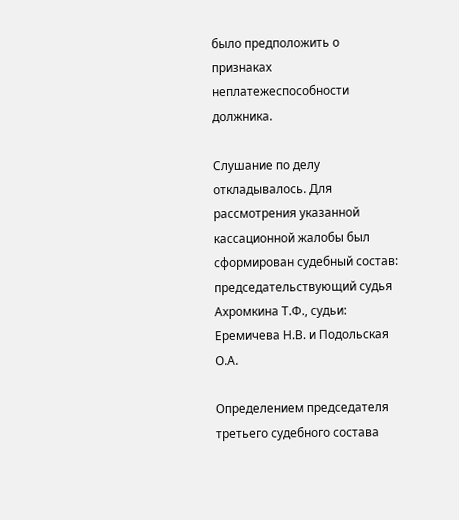было предположить о признаках неплатежеспособности должника.

Слушание по делу откладывалось. Для рассмотрения указанной кассационной жалобы был сформирован судебный состав: председательствующий судья Ахромкина Т.Ф., судьи: Еремичева Н.В. и Подольская О.А.

Определением председателя третьего судебного состава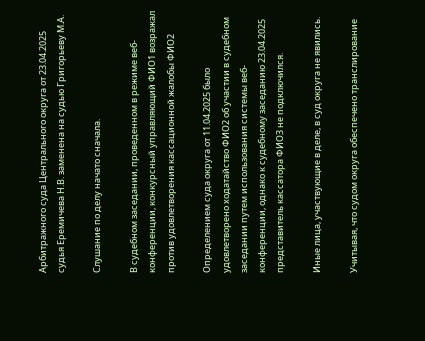Арбитражного суда Центрального округа от 23.04.2025 судья Еремичева Н.В. заменена на судью Григорьеву М.А.

Слушание по делу начато сначала.

В судебном заседании, проведенном в режиме веб-конференции, конкурсный управляющий ФИО1 возражал против удовлетворения кассационной жалобы ФИО2

Определением суда округа от 11.04.2025 было удовлетворено ходатайство ФИО2 об участии в судебном заседании путем использования системы веб-конференции, однако к судебному заседанию 23.04.2025 представитель кассатора ФИО3 не подключился.

Иные лица, участвующие в деле, в суд округа не явились.

Учитывая, что судом округа обеспечено транслирование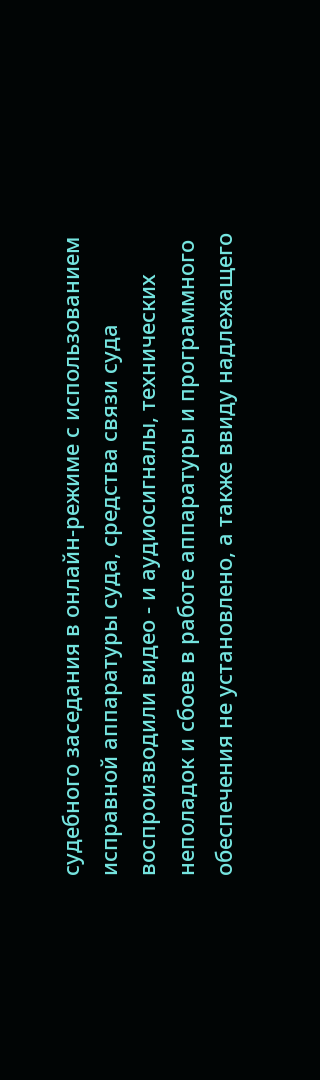судебного заседания в онлайн-режиме с использованием исправной аппаратуры суда, средства связи суда воспроизводили видео - и аудиосигналы, технических неполадок и сбоев в работе аппаратуры и программного обеспечения не установлено, а также ввиду надлежащего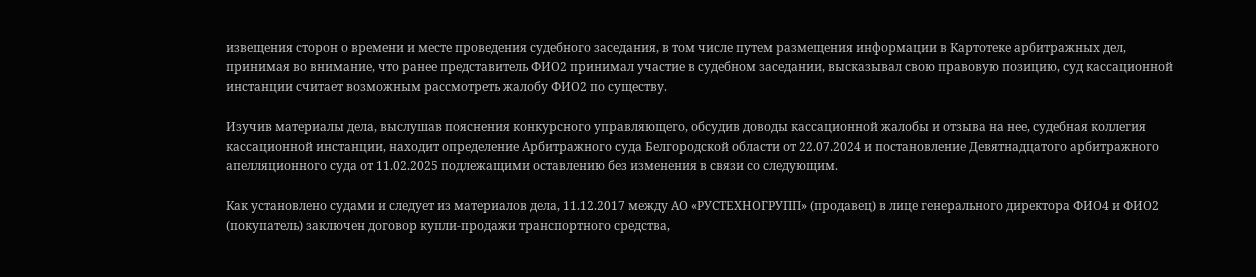извещения сторон о времени и месте проведения судебного заседания, в том числе путем размещения информации в Картотеке арбитражных дел, принимая во внимание, что ранее представитель ФИО2 принимал участие в судебном заседании, высказывал свою правовую позицию, суд кассационной инстанции считает возможным рассмотреть жалобу ФИО2 по существу.

Изучив материалы дела, выслушав пояснения конкурсного управляющего, обсудив доводы кассационной жалобы и отзыва на нее, судебная коллегия кассационной инстанции, находит определение Арбитражного суда Белгородской области от 22.07.2024 и постановление Девятнадцатого арбитражного апелляционного суда от 11.02.2025 подлежащими оставлению без изменения в связи со следующим.

Как установлено судами и следует из материалов дела, 11.12.2017 между АО «РУСТЕХНОГРУПП» (продавец) в лице генерального директора ФИО4 и ФИО2 (покупатель) заключен договор купли-продажи транспортного средства,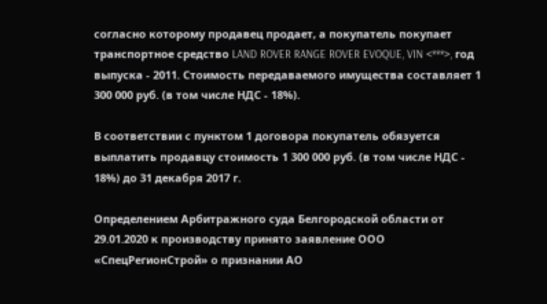согласно которому продавец продает, а покупатель покупает транспортное средство LAND ROVER RANGE ROVER EVOQUE, VIN <***>, год выпуска - 2011. Стоимость передаваемого имущества составляет 1 300 000 руб. (в том числе НДС - 18%).

В соответствии с пунктом 1 договора покупатель обязуется выплатить продавцу стоимость 1 300 000 руб. (в том числе НДС - 18%) до 31 декабря 2017 г.

Определением Арбитражного суда Белгородской области от 29.01.2020 к производству принято заявление ООО «СпецРегионСтрой» о признании АО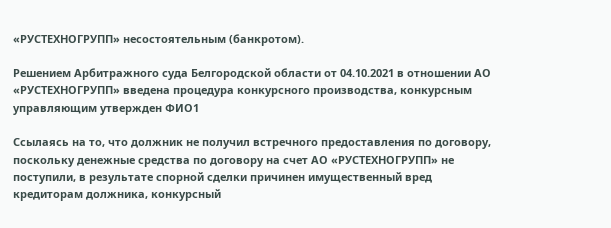«РУСТЕХНОГРУПП» несостоятельным (банкротом).

Решением Арбитражного суда Белгородской области от 04.10.2021 в отношении АО «РУСТЕХНОГРУПП» введена процедура конкурсного производства, конкурсным управляющим утвержден ФИО1

Ссылаясь на то, что должник не получил встречного предоставления по договору, поскольку денежные средства по договору на счет АО «РУСТЕХНОГРУПП» не поступили, в результате спорной сделки причинен имущественный вред кредиторам должника, конкурсный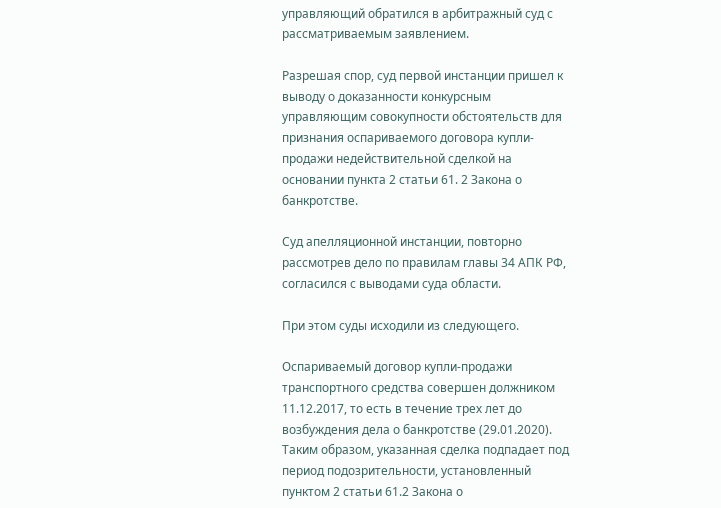управляющий обратился в арбитражный суд с рассматриваемым заявлением.

Разрешая спор, суд первой инстанции пришел к выводу о доказанности конкурсным управляющим совокупности обстоятельств для признания оспариваемого договора купли-продажи недействительной сделкой на основании пункта 2 статьи 61. 2 Закона о банкротстве.

Суд апелляционной инстанции, повторно рассмотрев дело по правилам главы 34 АПК РФ, согласился с выводами суда области.

При этом суды исходили из следующего.

Оспариваемый договор купли-продажи транспортного средства совершен должником 11.12.2017, то есть в течение трех лет до возбуждения дела о банкротстве (29.01.2020). Таким образом, указанная сделка подпадает под период подозрительности, установленный пунктом 2 статьи 61.2 Закона о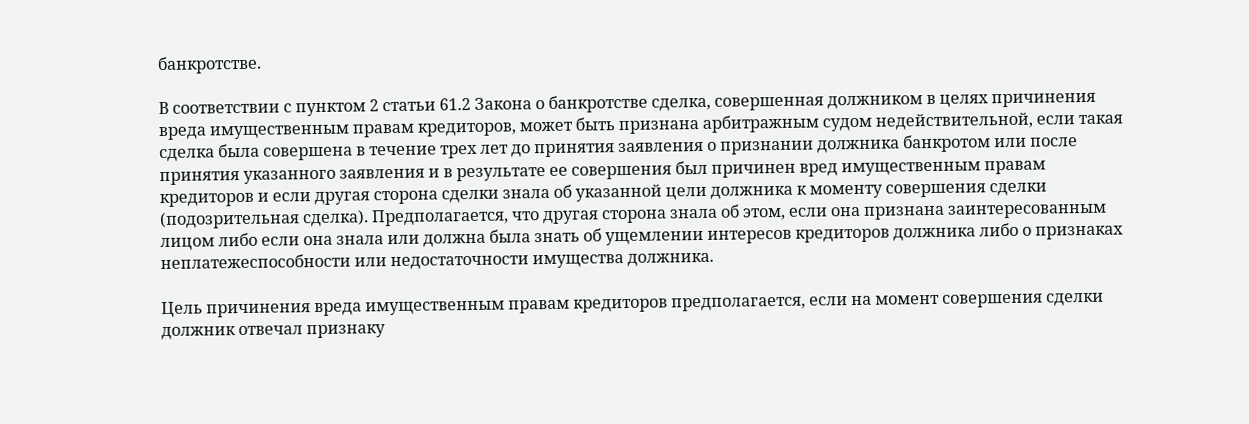банкротстве.

В соответствии с пунктом 2 статьи 61.2 Закона о банкротстве сделка, совершенная должником в целях причинения вреда имущественным правам кредиторов, может быть признана арбитражным судом недействительной, если такая сделка была совершена в течение трех лет до принятия заявления о признании должника банкротом или после принятия указанного заявления и в результате ее совершения был причинен вред имущественным правам кредиторов и если другая сторона сделки знала об указанной цели должника к моменту совершения сделки (подозрительная сделка). Предполагается, что другая сторона знала об этом, если она признана заинтересованным лицом либо если она знала или должна была знать об ущемлении интересов кредиторов должника либо о признаках неплатежеспособности или недостаточности имущества должника.

Цель причинения вреда имущественным правам кредиторов предполагается, если на момент совершения сделки должник отвечал признаку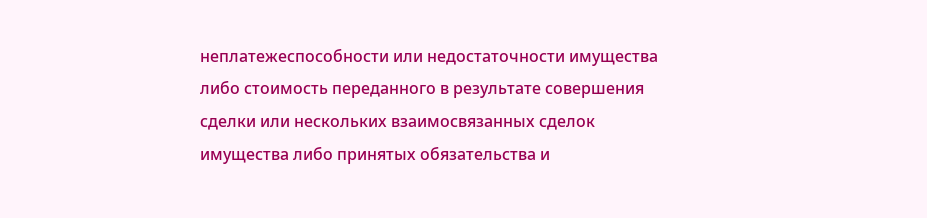неплатежеспособности или недостаточности имущества либо стоимость переданного в результате совершения сделки или нескольких взаимосвязанных сделок имущества либо принятых обязательства и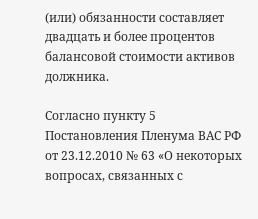(или) обязанности составляет двадцать и более процентов балансовой стоимости активов должника.

Согласно пункту 5 Постановления Пленума ВАС РФ от 23.12.2010 № 63 «О некоторых вопросах, связанных с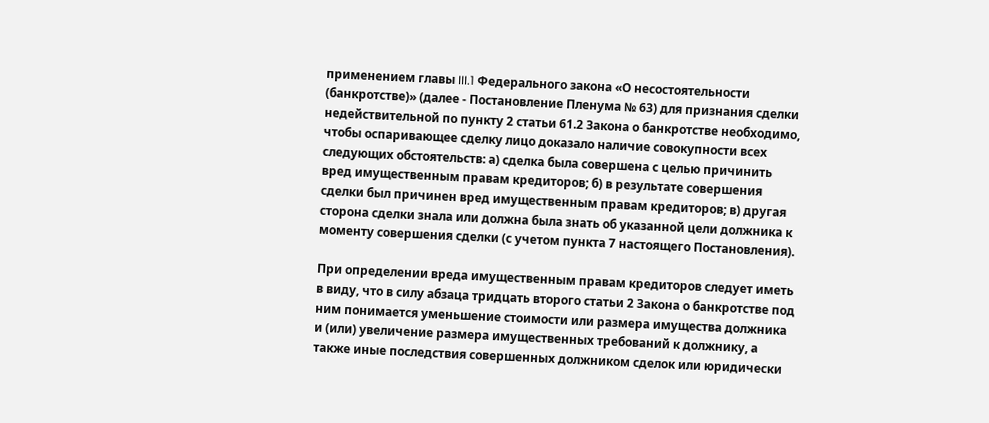применением главы III.1 Федерального закона «О несостоятельности (банкротстве)» (далее - Постановление Пленума № 63) для признания сделки недействительной по пункту 2 статьи 61.2 Закона о банкротстве необходимо, чтобы оспаривающее сделку лицо доказало наличие совокупности всех следующих обстоятельств: а) сделка была совершена с целью причинить вред имущественным правам кредиторов; б) в результате совершения сделки был причинен вред имущественным правам кредиторов; в) другая сторона сделки знала или должна была знать об указанной цели должника к моменту совершения сделки (с учетом пункта 7 настоящего Постановления).

При определении вреда имущественным правам кредиторов следует иметь в виду, что в силу абзаца тридцать второго статьи 2 Закона о банкротстве под ним понимается уменьшение стоимости или размера имущества должника и (или) увеличение размера имущественных требований к должнику, а также иные последствия совершенных должником сделок или юридически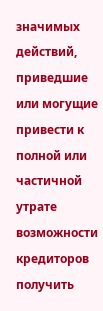значимых действий, приведшие или могущие привести к полной или частичной утрате возможности кредиторов получить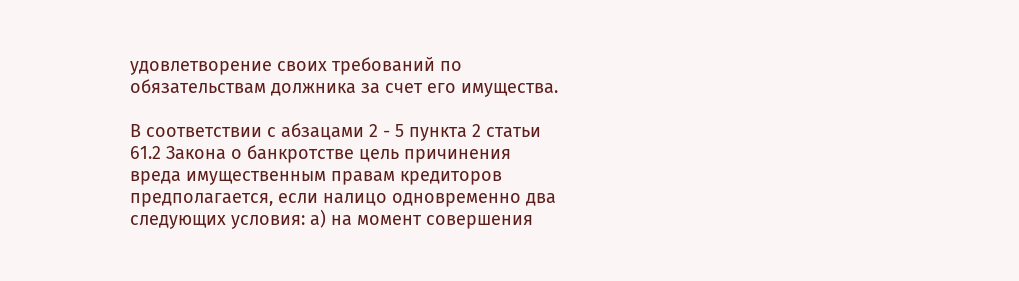удовлетворение своих требований по обязательствам должника за счет его имущества.

В соответствии с абзацами 2 - 5 пункта 2 статьи 61.2 Закона о банкротстве цель причинения вреда имущественным правам кредиторов предполагается, если налицо одновременно два следующих условия: а) на момент совершения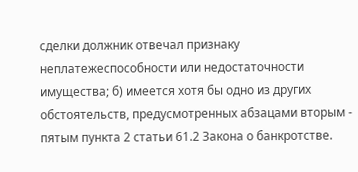сделки должник отвечал признаку неплатежеспособности или недостаточности имущества; б) имеется хотя бы одно из других обстоятельств, предусмотренных абзацами вторым - пятым пункта 2 статьи 61.2 Закона о банкротстве.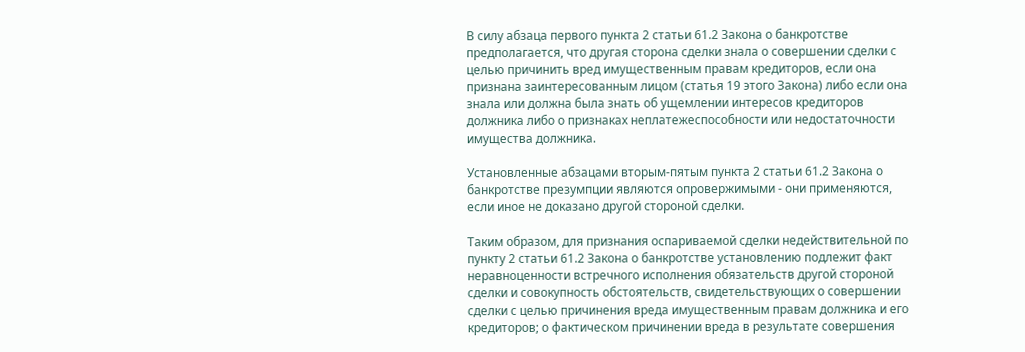В силу абзаца первого пункта 2 статьи 61.2 Закона о банкротстве предполагается, что другая сторона сделки знала о совершении сделки с целью причинить вред имущественным правам кредиторов, если она признана заинтересованным лицом (статья 19 этого Закона) либо если она знала или должна была знать об ущемлении интересов кредиторов должника либо о признаках неплатежеспособности или недостаточности имущества должника.

Установленные абзацами вторым-пятым пункта 2 статьи 61.2 Закона о банкротстве презумпции являются опровержимыми - они применяются, если иное не доказано другой стороной сделки.

Таким образом, для признания оспариваемой сделки недействительной по пункту 2 статьи 61.2 Закона о банкротстве установлению подлежит факт неравноценности встречного исполнения обязательств другой стороной сделки и совокупность обстоятельств, свидетельствующих о совершении сделки с целью причинения вреда имущественным правам должника и его кредиторов; о фактическом причинении вреда в результате совершения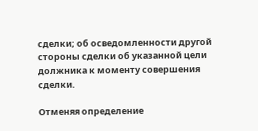сделки; об осведомленности другой стороны сделки об указанной цели должника к моменту совершения сделки.

Отменяя определение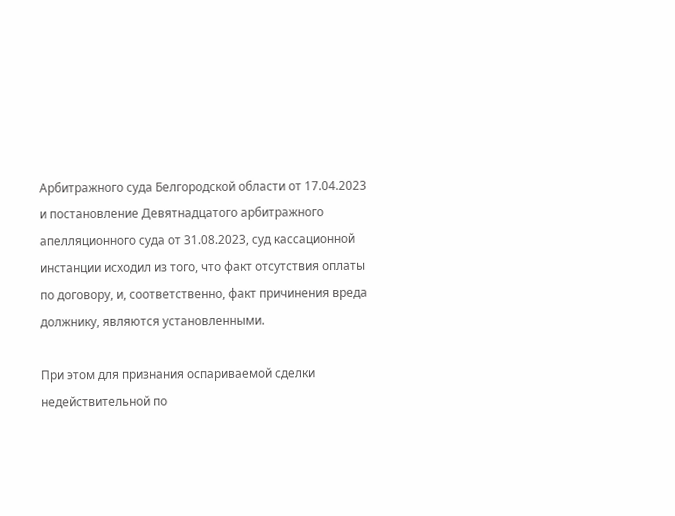Арбитражного суда Белгородской области от 17.04.2023 и постановление Девятнадцатого арбитражного апелляционного суда от 31.08.2023, суд кассационной инстанции исходил из того, что факт отсутствия оплаты по договору, и, соответственно, факт причинения вреда должнику, являются установленными.

При этом для признания оспариваемой сделки недействительной по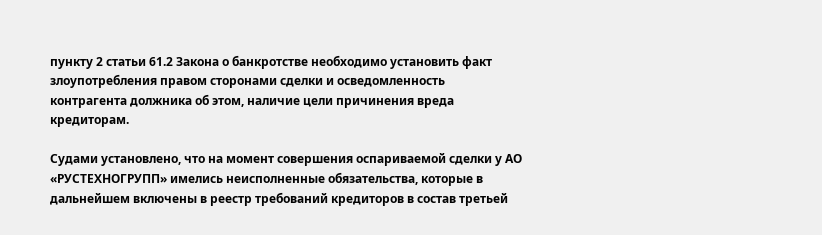пункту 2 статьи 61.2 Закона о банкротстве необходимо установить факт злоупотребления правом сторонами сделки и осведомленность контрагента должника об этом, наличие цели причинения вреда кредиторам.

Судами установлено, что на момент совершения оспариваемой сделки у АО  «РУСТЕХНОГРУПП» имелись неисполненные обязательства, которые в дальнейшем включены в реестр требований кредиторов в состав третьей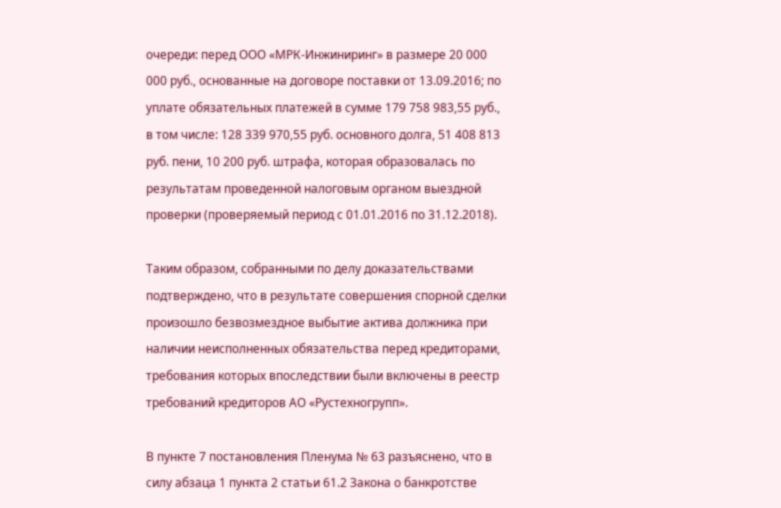очереди: перед ООО «МРК-Инжиниринг» в размере 20 000 000 руб., основанные на договоре поставки от 13.09.2016; по уплате обязательных платежей в сумме 179 758 983,55 руб., в том числе: 128 339 970,55 руб. основного долга, 51 408 813 руб. пени, 10 200 руб. штрафа, которая образовалась по результатам проведенной налоговым органом выездной проверки (проверяемый период с 01.01.2016 по 31.12.2018).

Таким образом, собранными по делу доказательствами подтверждено, что в результате совершения спорной сделки произошло безвозмездное выбытие актива должника при наличии неисполненных обязательства перед кредиторами, требования которых впоследствии были включены в реестр требований кредиторов АО «Рустехногрупп».

В пункте 7 постановления Пленума № 63 разъяснено, что в силу абзаца 1 пункта 2 статьи 61.2 Закона о банкротстве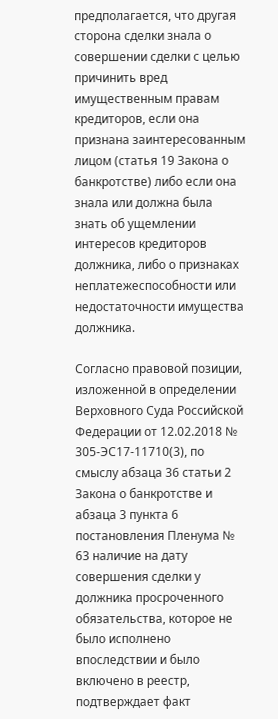предполагается, что другая сторона сделки знала о совершении сделки с целью причинить вред имущественным правам кредиторов, если она признана заинтересованным лицом (статья 19 Закона о банкротстве) либо если она знала или должна была знать об ущемлении интересов кредиторов должника, либо о признаках неплатежеспособности или недостаточности имущества должника.

Согласно правовой позиции, изложенной в определении Верховного Суда Российской Федерации от 12.02.2018 № 305-ЭС17-11710(3), по смыслу абзаца 36 статьи 2 Закона о банкротстве и абзаца 3 пункта 6 постановления Пленума № 63 наличие на дату совершения сделки у должника просроченного обязательства, которое не было исполнено впоследствии и было включено в реестр, подтверждает факт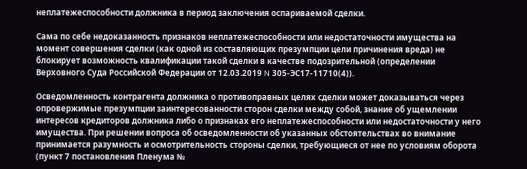неплатежеспособности должника в период заключения оспариваемой сделки.

Сама по себе недоказанность признаков неплатежеспособности или недостаточности имущества на момент совершения сделки (как одной из составляющих презумпции цели причинения вреда) не блокирует возможность квалификации такой сделки в качестве подозрительной (определении Верховного Суда Российской Федерации от 12.03.2019 N 305-ЭС17-11710(4)).

Осведомленность контрагента должника о противоправных целях сделки может доказываться через опровержимые презумпции заинтересованности сторон сделки между собой, знание об ущемлении интересов кредиторов должника либо о признаках его неплатежеспособности или недостаточности у него имущества. При решении вопроса об осведомленности об указанных обстоятельствах во внимание принимается разумность и осмотрительность стороны сделки, требующиеся от нее по условиям оборота (пункт 7 постановления Пленума №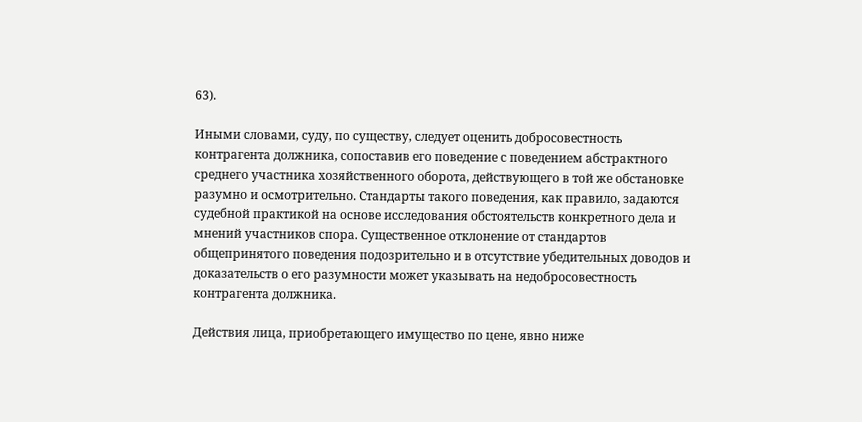63).

Иными словами, суду, по существу, следует оценить добросовестность контрагента должника, сопоставив его поведение с поведением абстрактного среднего участника хозяйственного оборота, действующего в той же обстановке разумно и осмотрительно. Стандарты такого поведения, как правило, задаются судебной практикой на основе исследования обстоятельств конкретного дела и мнений участников спора. Существенное отклонение от стандартов общепринятого поведения подозрительно и в отсутствие убедительных доводов и доказательств о его разумности может указывать на недобросовестность контрагента должника.

Действия лица, приобретающего имущество по цене, явно ниже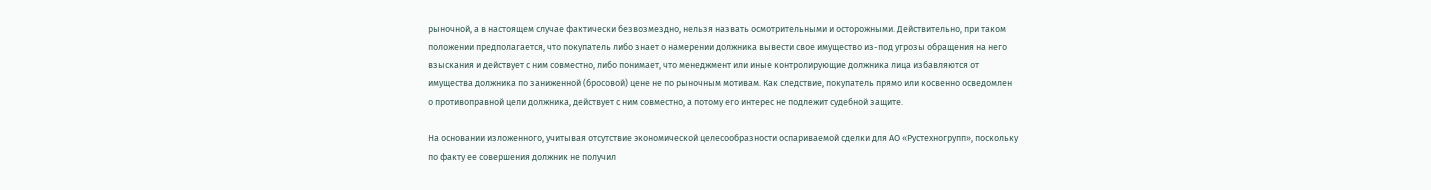рыночной, а в настоящем случае фактически безвозмездно, нельзя назвать осмотрительными и осторожными. Действительно, при таком положении предполагается, что покупатель либо знает о намерении должника вывести свое имущество из-под угрозы обращения на него взыскания и действует с ним совместно, либо понимает, что менеджмент или иные контролирующие должника лица избавляются от имущества должника по заниженной (бросовой) цене не по рыночным мотивам. Как следствие, покупатель прямо или косвенно осведомлен о противоправной цели должника, действует с ним совместно, а потому его интерес не подлежит судебной защите.

На основании изложенного, учитывая отсутствие экономической целесообразности оспариваемой сделки для АО «Рустехногрупп», поскольку по факту ее совершения должник не получил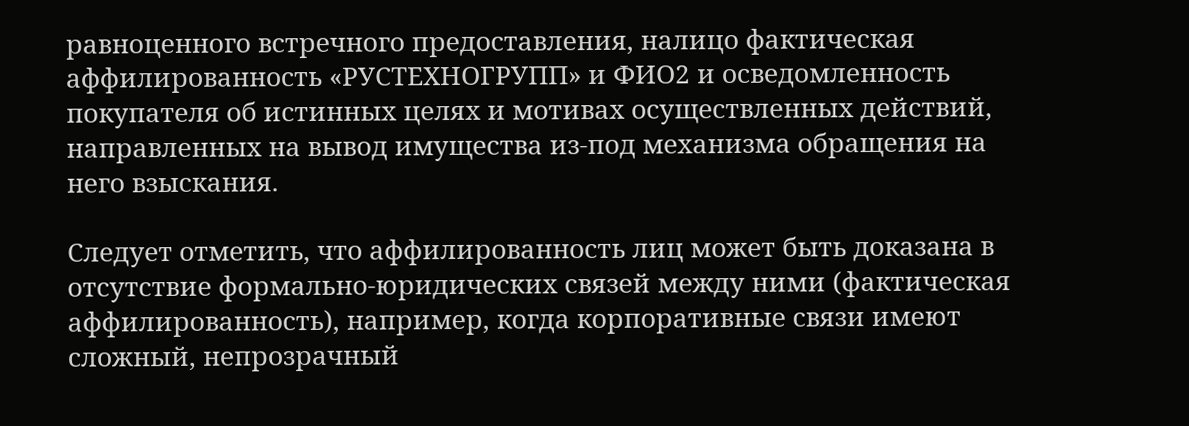равноценного встречного предоставления, налицо фактическая аффилированность «РУСТЕХНОГРУПП» и ФИО2 и осведомленность покупателя об истинных целях и мотивах осуществленных действий, направленных на вывод имущества из-под механизма обращения на него взыскания.

Следует отметить, что аффилированность лиц может быть доказана в отсутствие формально-юридических связей между ними (фактическая аффилированность), например, когда корпоративные связи имеют сложный, непрозрачный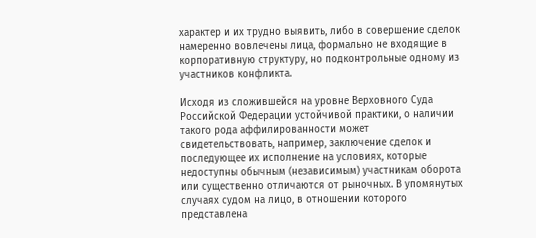характер и их трудно выявить, либо в совершение сделок намеренно вовлечены лица, формально не входящие в корпоративную структуру, но подконтрольные одному из участников конфликта.

Исходя из сложившейся на уровне Верховного Суда Российской Федерации устойчивой практики, о наличии такого рода аффилированности может свидетельствовать, например, заключение сделок и последующее их исполнение на условиях, которые недоступны обычным (независимым) участникам оборота или существенно отличаются от рыночных. В упомянутых случаях судом на лицо, в отношении которого представлена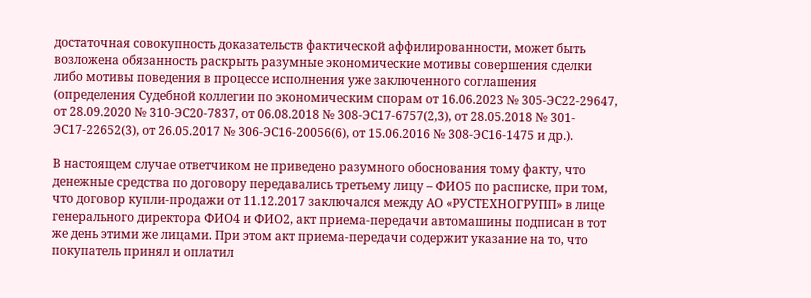достаточная совокупность доказательств фактической аффилированности, может быть возложена обязанность раскрыть разумные экономические мотивы совершения сделки либо мотивы поведения в процессе исполнения уже заключенного соглашения (определения Судебной коллегии по экономическим спорам от 16.06.2023 № 305-ЭС22-29647, от 28.09.2020 № 310-ЭС20-7837, от 06.08.2018 № 308-ЭС17-6757(2,3), от 28.05.2018 № 301-ЭС17-22652(3), от 26.05.2017 № 306-ЭС16-20056(6), от 15.06.2016 № 308-ЭС16-1475 и др.).

В настоящем случае ответчиком не приведено разумного обоснования тому факту, что денежные средства по договору передавались третьему лицу – ФИО5 по расписке, при том, что договор купли-продажи от 11.12.2017 заключался между АО «РУСТЕХНОГРУПП» в лице генерального директора ФИО4 и ФИО2, акт приема-передачи автомашины подписан в тот же день этими же лицами. При этом акт приема-передачи содержит указание на то, что покупатель принял и оплатил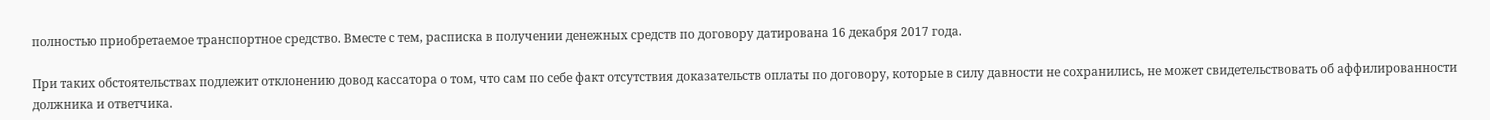полностью приобретаемое транспортное средство. Вместе с тем, расписка в получении денежных средств по договору датирована 16 декабря 2017 года.

При таких обстоятельствах подлежит отклонению довод кассатора о том, что сам по себе факт отсутствия доказательств оплаты по договору, которые в силу давности не сохранились, не может свидетельствовать об аффилированности должника и ответчика.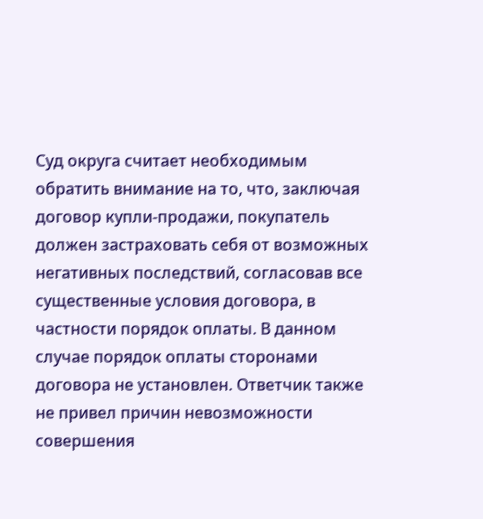Суд округа считает необходимым обратить внимание на то, что, заключая договор купли-продажи, покупатель должен застраховать себя от возможных негативных последствий, согласовав все существенные условия договора, в частности порядок оплаты. В данном случае порядок оплаты сторонами договора не установлен. Ответчик также не привел причин невозможности совершения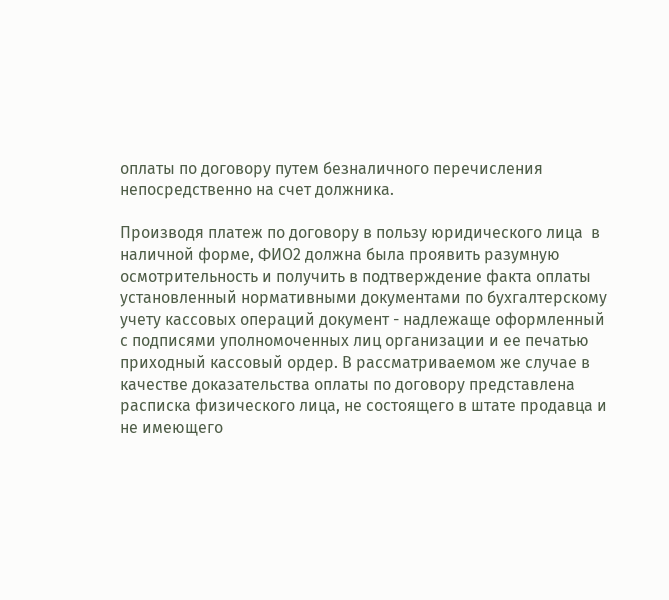оплаты по договору путем безналичного перечисления непосредственно на счет должника.

Производя платеж по договору в пользу юридического лица  в наличной форме, ФИО2 должна была проявить разумную осмотрительность и получить в подтверждение факта оплаты установленный нормативными документами по бухгалтерскому учету кассовых операций документ - надлежаще оформленный с подписями уполномоченных лиц организации и ее печатью приходный кассовый ордер. В рассматриваемом же случае в качестве доказательства оплаты по договору представлена расписка физического лица, не состоящего в штате продавца и не имеющего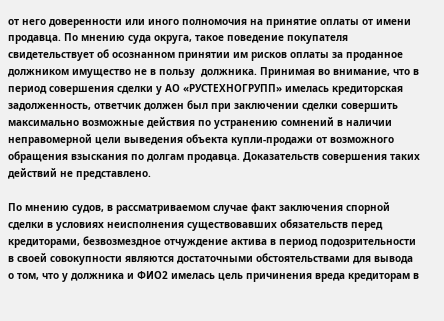от него доверенности или иного полномочия на принятие оплаты от имени продавца. По мнению суда округа, такое поведение покупателя свидетельствует об осознанном принятии им рисков оплаты за проданное должником имущество не в пользу  должника. Принимая во внимание, что в период совершения сделки у АО «РУСТЕХНОГРУПП» имелась кредиторская задолженность, ответчик должен был при заключении сделки совершить максимально возможные действия по устранению сомнений в наличии неправомерной цели выведения объекта купли-продажи от возможного обращения взыскания по долгам продавца. Доказательств совершения таких действий не представлено.

По мнению судов, в рассматриваемом случае факт заключения спорной сделки в условиях неисполнения существовавших обязательств перед кредиторами, безвозмездное отчуждение актива в период подозрительности в своей совокупности являются достаточными обстоятельствами для вывода о том, что у должника и ФИО2 имелась цель причинения вреда кредиторам в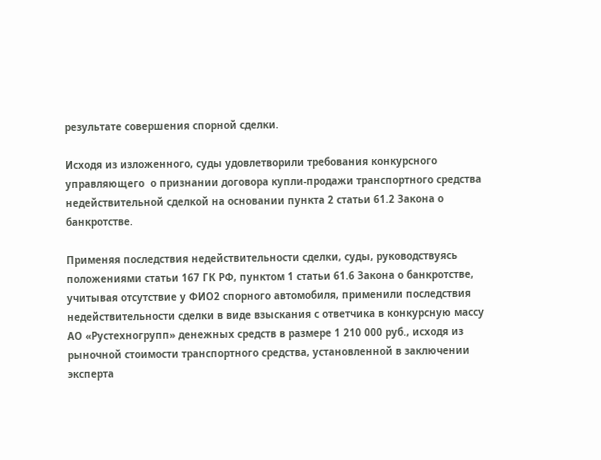результате совершения спорной сделки.

Исходя из изложенного, суды удовлетворили требования конкурсного управляющего  о признании договора купли-продажи транспортного средства недействительной сделкой на основании пункта 2 статьи 61.2 Закона о банкротстве.

Применяя последствия недействительности сделки, суды, руководствуясь положениями статьи 167 ГК РФ, пунктом 1 статьи 61.6 Закона о банкротстве, учитывая отсутствие у ФИО2 спорного автомобиля, применили последствия недействительности сделки в виде взыскания с ответчика в конкурсную массу АО «Рустехногрупп» денежных средств в размере 1 210 000 руб., исходя из рыночной стоимости транспортного средства, установленной в заключении эксперта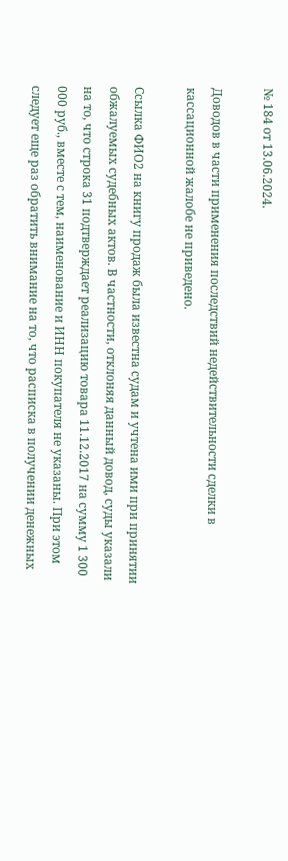№ 184 от 13.06.2024.

Доводов в части применения последствий недействительности сделки в кассационной жалобе не приведено.

Ссылка ФИО2 на книгу продаж была известна судам и учтена ими при принятии обжалуемых судебных актов. В частности, отклоняя данный довод, суды указали на то, что строка 31 подтверждает реализацию товара 11.12.2017 на сумму 1 300 000 руб., вместе с тем, наименование и ИНН покупателя не указаны. При этом следует еще раз обратить внимание на то, что расписка в получении денежных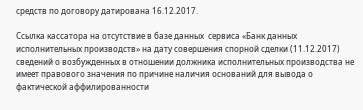средств по договору датирована 16.12.2017.

Ссылка кассатора на отсутствие в базе данных  сервиса «Банк данных исполнительных производств» на дату совершения спорной сделки (11.12.2017) сведений о возбужденных в отношении должника исполнительных производства не имеет правового значения по причине наличия оснований для вывода о фактической аффилированности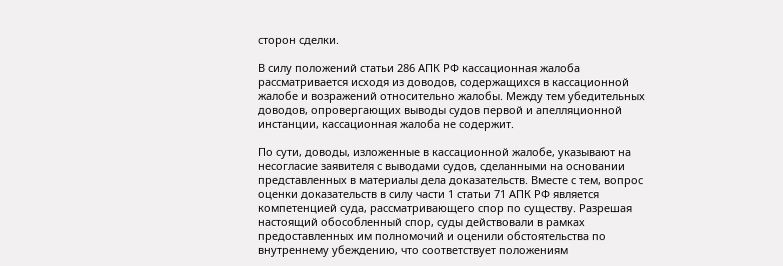сторон сделки.

В силу положений статьи 286 АПК РФ кассационная жалоба рассматривается исходя из доводов, содержащихся в кассационной жалобе и возражений относительно жалобы. Между тем убедительных доводов, опровергающих выводы судов первой и апелляционной инстанции, кассационная жалоба не содержит.

По сути, доводы, изложенные в кассационной жалобе, указывают на несогласие заявителя с выводами судов, сделанными на основании представленных в материалы дела доказательств. Вместе с тем, вопрос оценки доказательств в силу части 1 статьи 71 АПК РФ является компетенцией суда, рассматривающего спор по существу. Разрешая настоящий обособленный спор, суды действовали в рамках предоставленных им полномочий и оценили обстоятельства по внутреннему убеждению, что соответствует положениям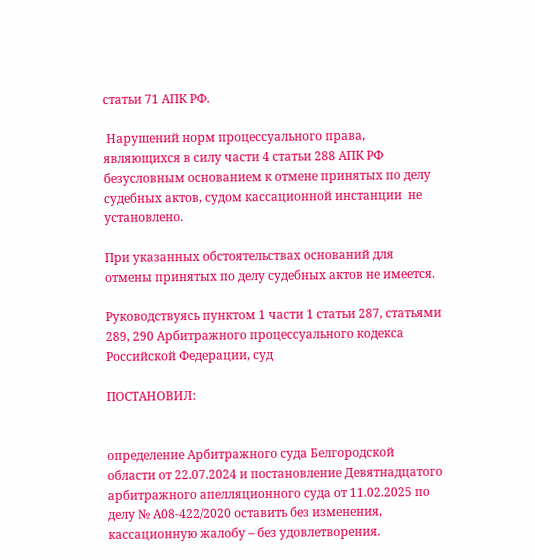статьи 71 АПК РФ.

 Нарушений норм процессуального права, являющихся в силу части 4 статьи 288 АПК РФ безусловным основанием к отмене принятых по делу судебных актов, судом кассационной инстанции  не установлено.

При указанных обстоятельствах оснований для отмены принятых по делу судебных актов не имеется.

Руководствуясь пунктом 1 части 1 статьи 287, статьями 289, 290 Арбитражного процессуального кодекса Российской Федерации, суд

ПОСТАНОВИЛ:


определение Арбитражного суда Белгородской области от 22.07.2024 и постановление Девятнадцатого арбитражного апелляционного суда от 11.02.2025 по делу № А08-422/2020 оставить без изменения, кассационную жалобу – без удовлетворения.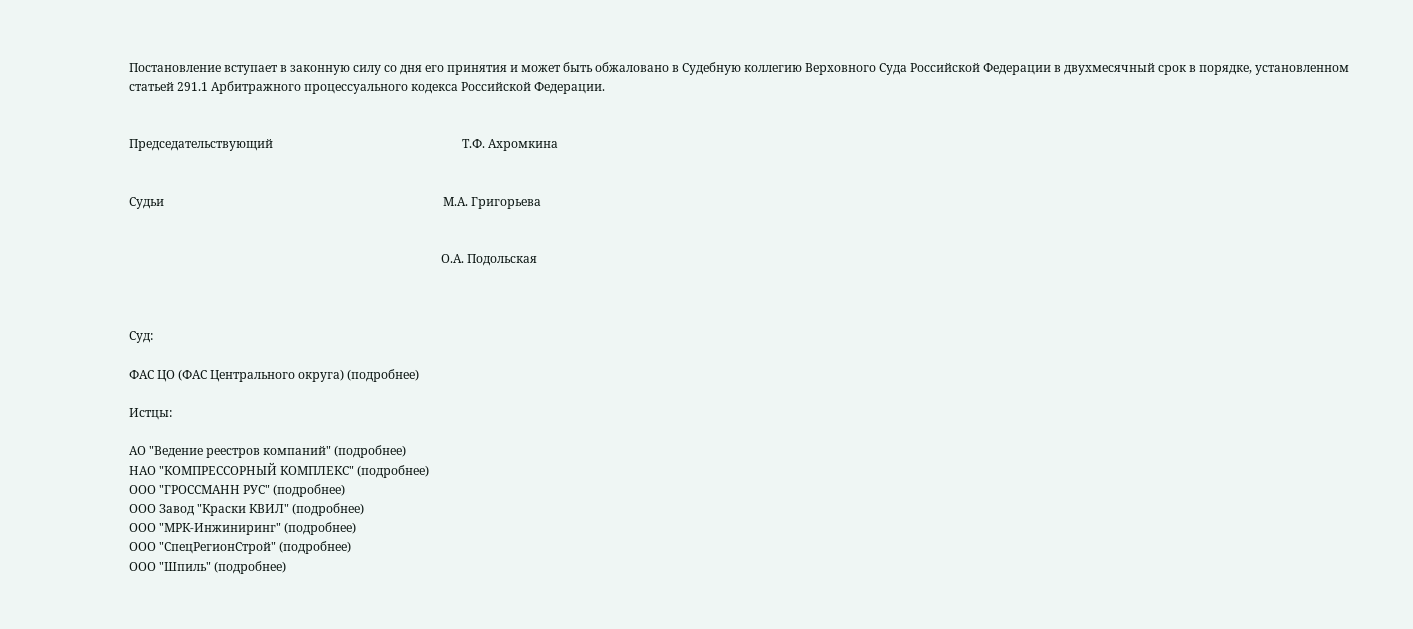Постановление вступает в законную силу со дня его принятия и может быть обжаловано в Судебную коллегию Верховного Суда Российской Федерации в двухмесячный срок в порядке, установленном статьей 291.1 Арбитражного процессуального кодекса Российской Федерации.


Председательствующий                                                               Т.Ф. Ахромкина


Судьи                                                                                             М.А. Григорьева


                                                                                                        О.А. Подольская



Суд:

ФАС ЦО (ФАС Центрального округа) (подробнее)

Истцы:

АО "Ведение реестров компаний" (подробнее)
НАО "КОМПРЕССОРНЫЙ КОМПЛЕКС" (подробнее)
ООО "ГРОССМАНН РУС" (подробнее)
ООО Завод "Краски КВИЛ" (подробнее)
ООО "МРК-Инжиниринг" (подробнее)
ООО "СпецРегионСтрой" (подробнее)
ООО "Шпиль" (подробнее)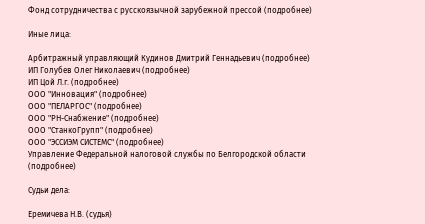Фонд сотрудничества с русскоязычной зарубежной прессой (подробнее)

Иные лица:

Арбитражный управляющий Кудинов Дмитрий Геннадьевич (подробнее)
ИП Голубев Олег Николаевич (подробнее)
ИП Цой Л.г. (подробнее)
ООО "Инновация" (подробнее)
ООО "ПЕЛАРГОС" (подробнее)
ООО "РН-Снабжение" (подробнее)
ООО "СтанкоГрупп" (подробнее)
ООО "ЭССИЭМ СИСТЕМС" (подробнее)
Управление Федеральной налоговой службы по Белгородской области (подробнее)

Судьи дела:

Еремичева Н.В. (судья)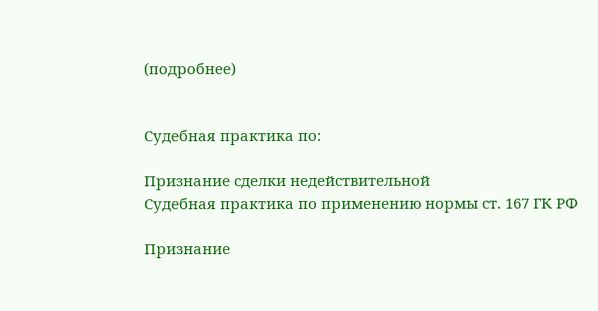(подробнее)


Судебная практика по:

Признание сделки недействительной
Судебная практика по применению нормы ст. 167 ГК РФ

Признание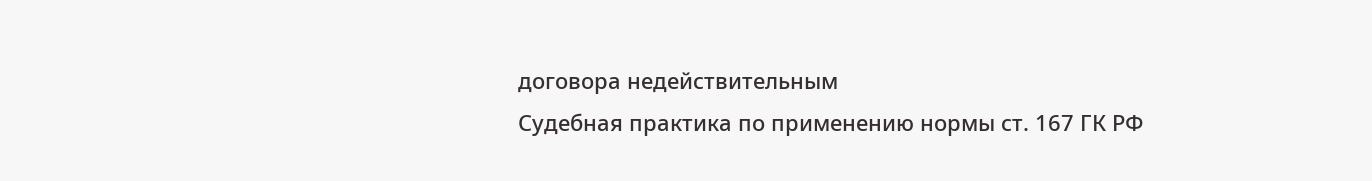договора недействительным
Судебная практика по применению нормы ст. 167 ГК РФ